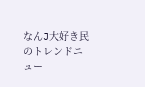なんJ大好き民のトレンドニュー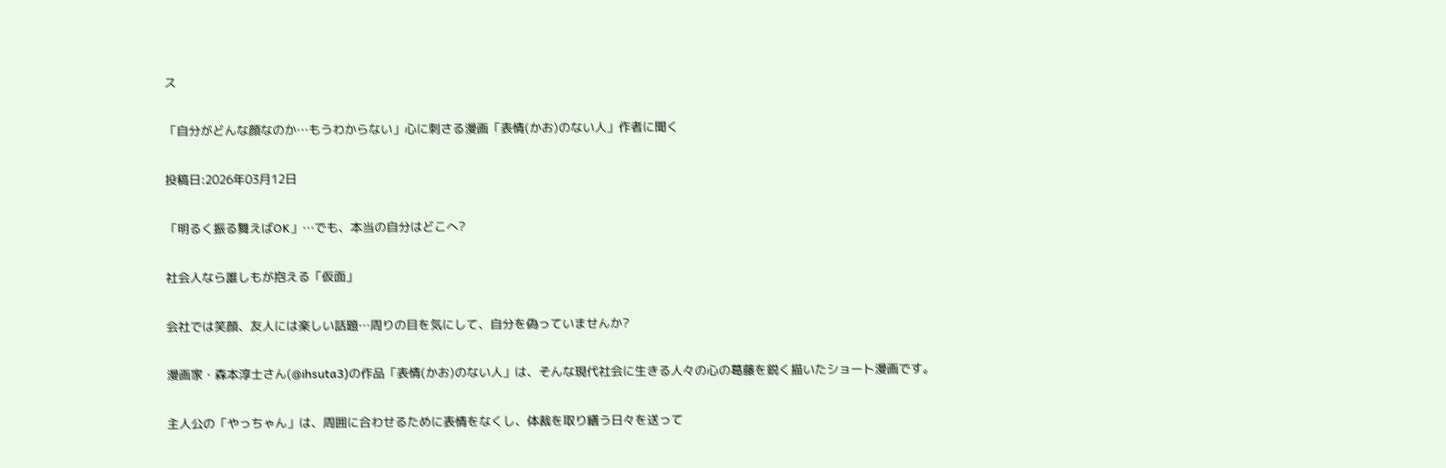ス

「自分がどんな顔なのか…もうわからない」心に刺さる漫画「表情(かお)のない人」作者に聞く

投稿日:2026年03月12日

「明るく振る舞えばOK」…でも、本当の自分はどこへ?

社会人なら誰しもが抱える「仮面」

会社では笑顔、友人には楽しい話題…周りの目を気にして、自分を偽っていませんか?

漫画家・森本淳士さん(@ihsuta3)の作品「表情(かお)のない人」は、そんな現代社会に生きる人々の心の葛藤を鋭く描いたショート漫画です。

主人公の「やっちゃん」は、周囲に合わせるために表情をなくし、体裁を取り繕う日々を送って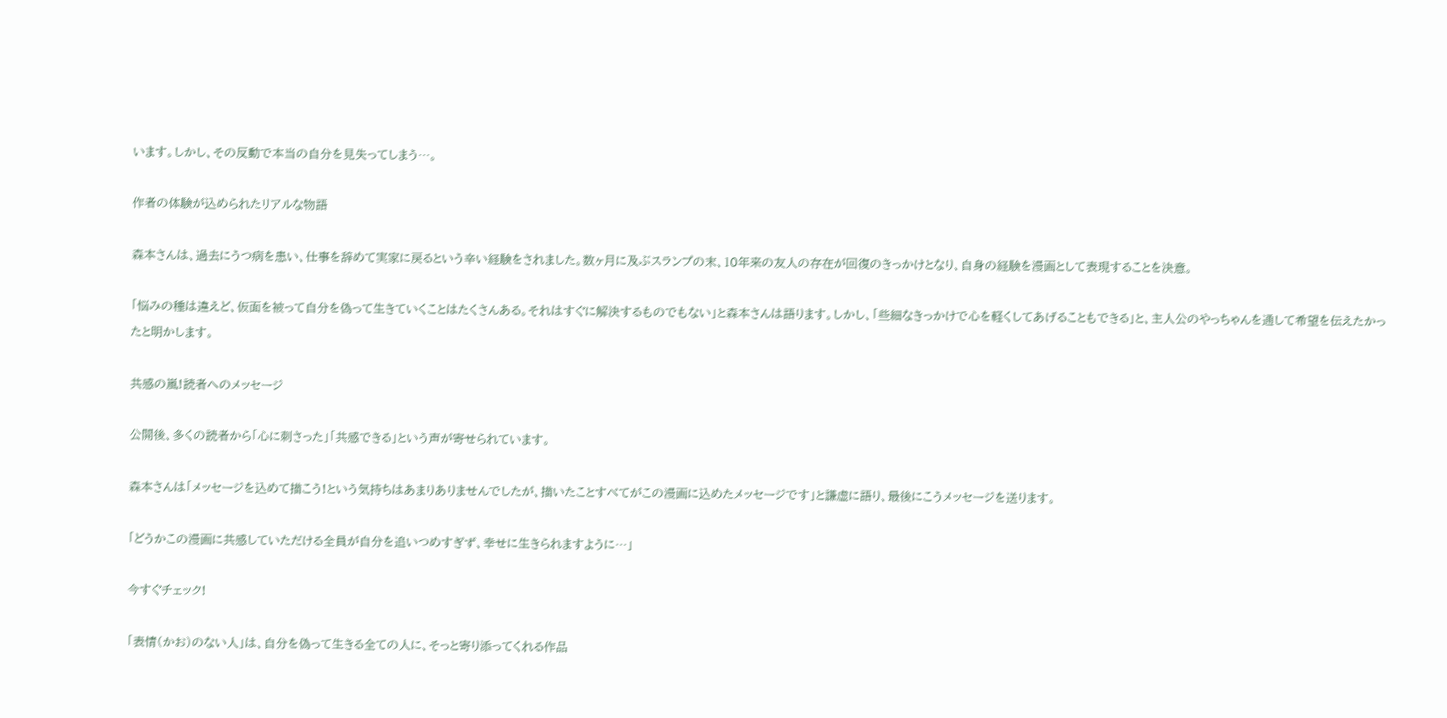います。しかし、その反動で本当の自分を見失ってしまう…。

作者の体験が込められたリアルな物語

森本さんは、過去にうつ病を患い、仕事を辞めて実家に戻るという辛い経験をされました。数ヶ月に及ぶスランプの末、10年来の友人の存在が回復のきっかけとなり、自身の経験を漫画として表現することを決意。

「悩みの種は違えど、仮面を被って自分を偽って生きていくことはたくさんある。それはすぐに解決するものでもない」と森本さんは語ります。しかし、「些細なきっかけで心を軽くしてあげることもできる」と、主人公のやっちゃんを通して希望を伝えたかったと明かします。

共感の嵐!読者へのメッセージ

公開後、多くの読者から「心に刺さった」「共感できる」という声が寄せられています。

森本さんは「メッセージを込めて描こう!という気持ちはあまりありませんでしたが、描いたことすべてがこの漫画に込めたメッセージです」と謙虚に語り、最後にこうメッセージを送ります。

「どうかこの漫画に共感していただける全員が自分を追いつめすぎず、幸せに生きられますように…」

今すぐチェック!

「表情(かお)のない人」は、自分を偽って生きる全ての人に、そっと寄り添ってくれる作品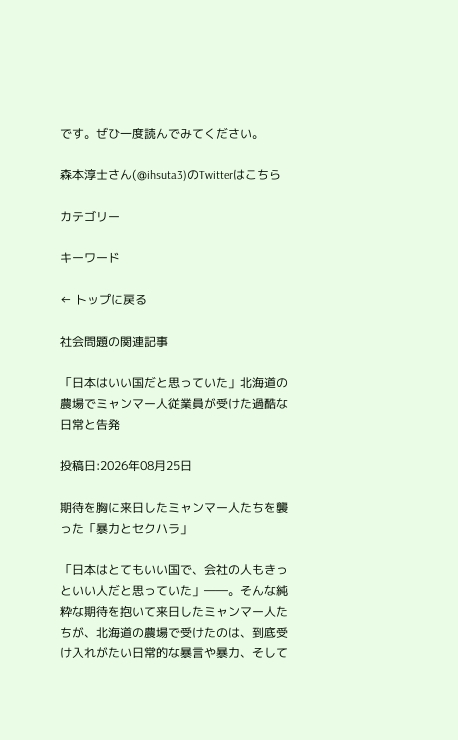です。ぜひ一度読んでみてください。

森本淳士さん(@ihsuta3)のTwitterはこちら

カテゴリー

キーワード

← トップに戻る

社会問題の関連記事

「日本はいい国だと思っていた」北海道の農場でミャンマー人従業員が受けた過酷な日常と告発

投稿日:2026年08月25日

期待を胸に来日したミャンマー人たちを襲った「暴力とセクハラ」

「日本はとてもいい国で、会社の人もきっといい人だと思っていた」――。そんな純粋な期待を抱いて来日したミャンマー人たちが、北海道の農場で受けたのは、到底受け入れがたい日常的な暴言や暴力、そして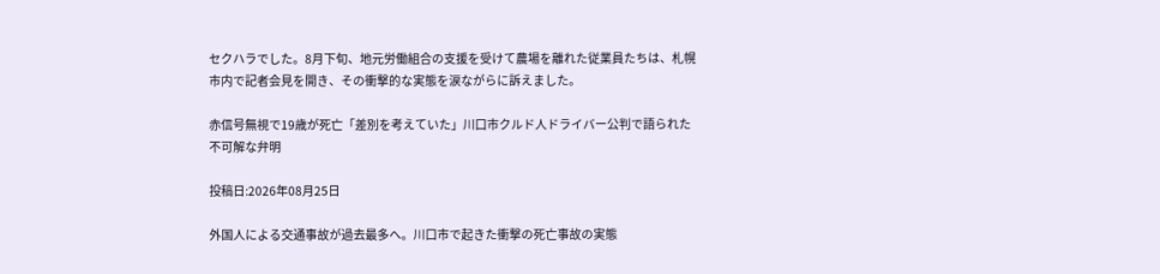セクハラでした。8月下旬、地元労働組合の支援を受けて農場を離れた従業員たちは、札幌市内で記者会見を開き、その衝撃的な実態を涙ながらに訴えました。

赤信号無視で19歳が死亡「差別を考えていた」川口市クルド人ドライバー公判で語られた不可解な弁明

投稿日:2026年08月25日

外国人による交通事故が過去最多へ。川口市で起きた衝撃の死亡事故の実態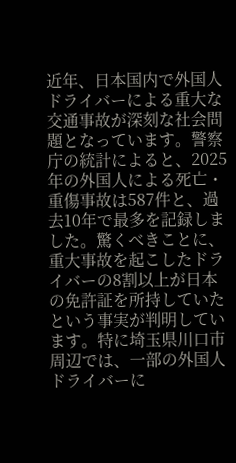近年、日本国内で外国人ドライバーによる重大な交通事故が深刻な社会問題となっています。警察庁の統計によると、2025年の外国人による死亡・重傷事故は587件と、過去10年で最多を記録しました。驚くべきことに、重大事故を起こしたドライバーの8割以上が日本の免許証を所持していたという事実が判明しています。特に埼玉県川口市周辺では、一部の外国人ドライバーに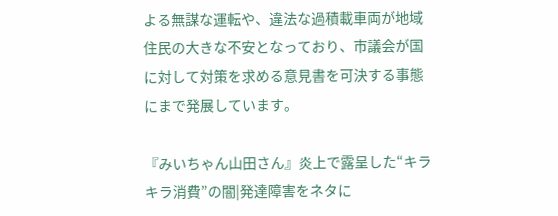よる無謀な運転や、違法な過積載車両が地域住民の大きな不安となっており、市議会が国に対して対策を求める意見書を可決する事態にまで発展しています。

『みいちゃん山田さん』炎上で露呈した“キラキラ消費”の闇|発達障害をネタに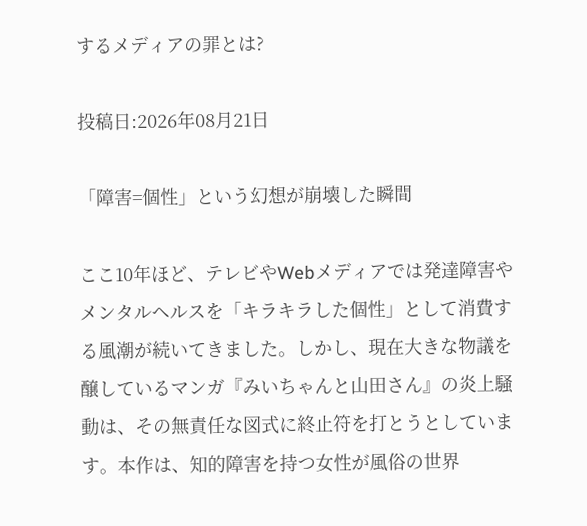するメディアの罪とは?

投稿日:2026年08月21日

「障害=個性」という幻想が崩壊した瞬間

ここ10年ほど、テレビやWebメディアでは発達障害やメンタルヘルスを「キラキラした個性」として消費する風潮が続いてきました。しかし、現在大きな物議を醸しているマンガ『みいちゃんと山田さん』の炎上騒動は、その無責任な図式に終止符を打とうとしています。本作は、知的障害を持つ女性が風俗の世界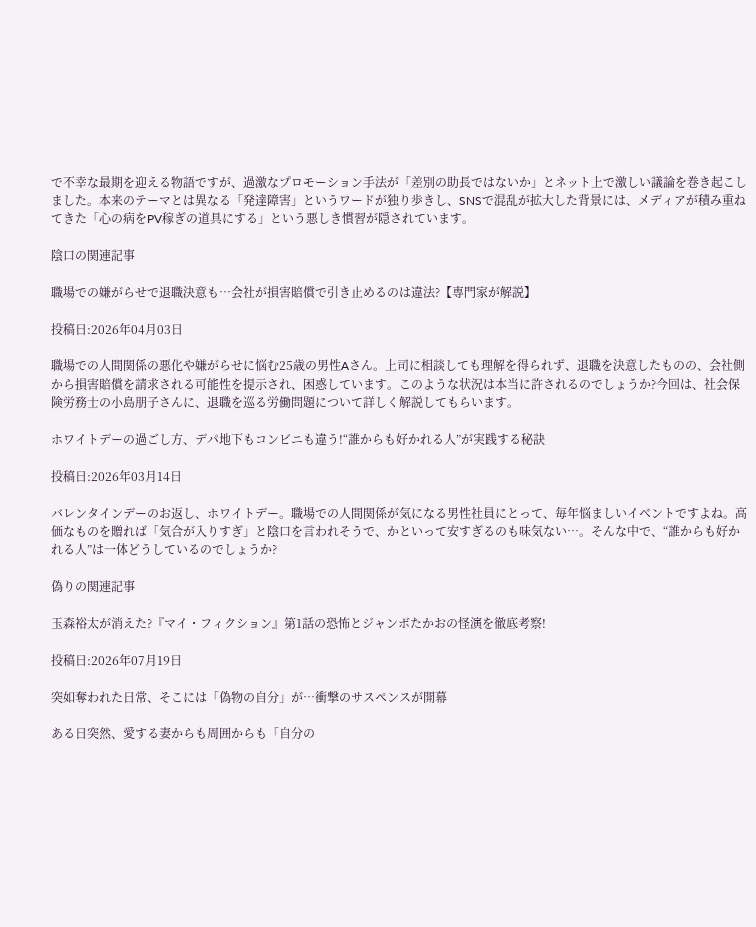で不幸な最期を迎える物語ですが、過激なプロモーション手法が「差別の助長ではないか」とネット上で激しい議論を巻き起こしました。本来のテーマとは異なる「発達障害」というワードが独り歩きし、SNSで混乱が拡大した背景には、メディアが積み重ねてきた「心の病をPV稼ぎの道具にする」という悪しき慣習が隠されています。

陰口の関連記事

職場での嫌がらせで退職決意も…会社が損害賠償で引き止めるのは違法?【専門家が解説】

投稿日:2026年04月03日

職場での人間関係の悪化や嫌がらせに悩む25歳の男性Aさん。上司に相談しても理解を得られず、退職を決意したものの、会社側から損害賠償を請求される可能性を提示され、困惑しています。このような状況は本当に許されるのでしょうか?今回は、社会保険労務士の小島朋子さんに、退職を巡る労働問題について詳しく解説してもらいます。

ホワイトデーの過ごし方、デパ地下もコンビニも違う!“誰からも好かれる人”が実践する秘訣

投稿日:2026年03月14日

バレンタインデーのお返し、ホワイトデー。職場での人間関係が気になる男性社員にとって、毎年悩ましいイベントですよね。高価なものを贈れば「気合が入りすぎ」と陰口を言われそうで、かといって安すぎるのも味気ない…。そんな中で、“誰からも好かれる人”は一体どうしているのでしょうか?

偽りの関連記事

玉森裕太が消えた?『マイ・フィクション』第1話の恐怖とジャンボたかおの怪演を徹底考察!

投稿日:2026年07月19日

突如奪われた日常、そこには「偽物の自分」が…衝撃のサスペンスが開幕

ある日突然、愛する妻からも周囲からも「自分の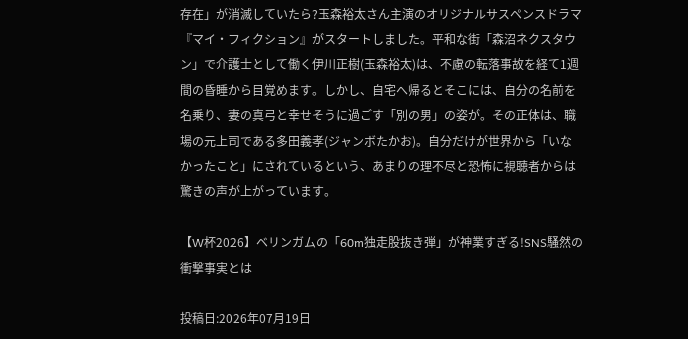存在」が消滅していたら?玉森裕太さん主演のオリジナルサスペンスドラマ『マイ・フィクション』がスタートしました。平和な街「森沼ネクスタウン」で介護士として働く伊川正樹(玉森裕太)は、不慮の転落事故を経て1週間の昏睡から目覚めます。しかし、自宅へ帰るとそこには、自分の名前を名乗り、妻の真弓と幸せそうに過ごす「別の男」の姿が。その正体は、職場の元上司である多田義孝(ジャンボたかお)。自分だけが世界から「いなかったこと」にされているという、あまりの理不尽と恐怖に視聴者からは驚きの声が上がっています。

【W杯2026】ベリンガムの「60m独走股抜き弾」が神業すぎる!SNS騒然の衝撃事実とは

投稿日:2026年07月19日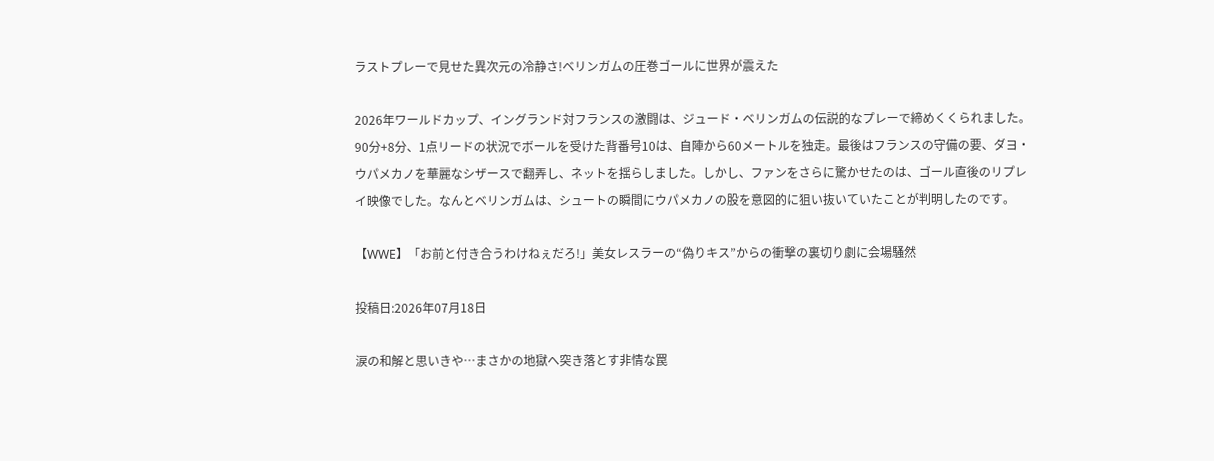ラストプレーで見せた異次元の冷静さ!ベリンガムの圧巻ゴールに世界が震えた

2026年ワールドカップ、イングランド対フランスの激闘は、ジュード・ベリンガムの伝説的なプレーで締めくくられました。90分+8分、1点リードの状況でボールを受けた背番号10は、自陣から60メートルを独走。最後はフランスの守備の要、ダヨ・ウパメカノを華麗なシザースで翻弄し、ネットを揺らしました。しかし、ファンをさらに驚かせたのは、ゴール直後のリプレイ映像でした。なんとベリンガムは、シュートの瞬間にウパメカノの股を意図的に狙い抜いていたことが判明したのです。

【WWE】「お前と付き合うわけねぇだろ!」美女レスラーの“偽りキス”からの衝撃の裏切り劇に会場騒然

投稿日:2026年07月18日

涙の和解と思いきや…まさかの地獄へ突き落とす非情な罠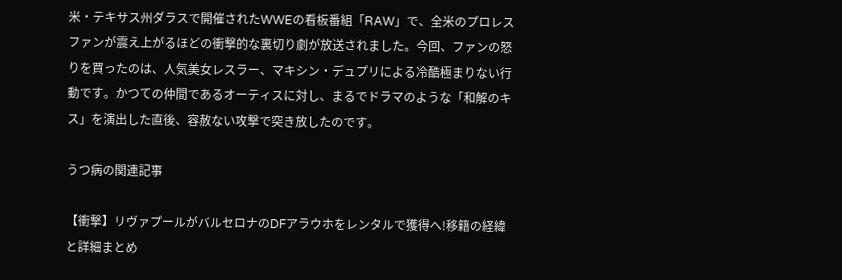米・テキサス州ダラスで開催されたWWEの看板番組「RAW」で、全米のプロレスファンが震え上がるほどの衝撃的な裏切り劇が放送されました。今回、ファンの怒りを買ったのは、人気美女レスラー、マキシン・デュプリによる冷酷極まりない行動です。かつての仲間であるオーティスに対し、まるでドラマのような「和解のキス」を演出した直後、容赦ない攻撃で突き放したのです。

うつ病の関連記事

【衝撃】リヴァプールがバルセロナのDFアラウホをレンタルで獲得へ!移籍の経緯と詳細まとめ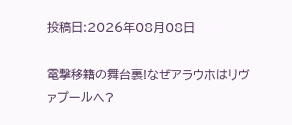投稿日:2026年08月08日

電撃移籍の舞台裏!なぜアラウホはリヴァプールへ?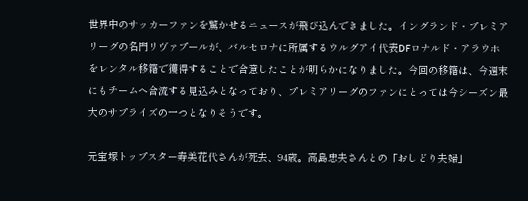世界中のサッカーファンを驚かせるニュースが飛び込んできました。イングランド・プレミアリーグの名門リヴァプールが、バルセロナに所属するウルグアイ代表DFロナルド・アラウホをレンタル移籍で獲得することで合意したことが明らかになりました。今回の移籍は、今週末にもチームへ合流する見込みとなっており、プレミアリーグのファンにとっては今シーズン最大のサプライズの一つとなりそうです。

元宝塚トップスター寿美花代さんが死去、94歳。高島忠夫さんとの「おしどり夫婦」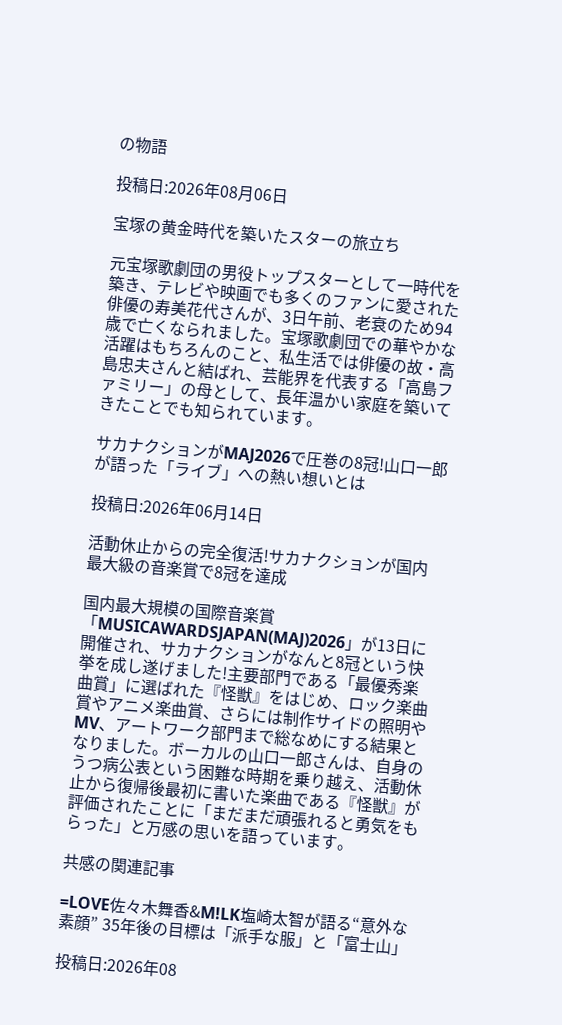の物語

投稿日:2026年08月06日

宝塚の黄金時代を築いたスターの旅立ち

元宝塚歌劇団の男役トップスターとして一時代を築き、テレビや映画でも多くのファンに愛された俳優の寿美花代さんが、3日午前、老衰のため94歳で亡くなられました。宝塚歌劇団での華やかな活躍はもちろんのこと、私生活では俳優の故・高島忠夫さんと結ばれ、芸能界を代表する「高島ファミリー」の母として、長年温かい家庭を築いてきたことでも知られています。

サカナクションがMAJ2026で圧巻の8冠!山口一郎が語った「ライブ」への熱い想いとは

投稿日:2026年06月14日

活動休止からの完全復活!サカナクションが国内最大級の音楽賞で8冠を達成

国内最大規模の国際音楽賞「MUSICAWARDSJAPAN(MAJ)2026」が13日に開催され、サカナクションがなんと8冠という快挙を成し遂げました!主要部門である「最優秀楽曲賞」に選ばれた『怪獣』をはじめ、ロック楽曲賞やアニメ楽曲賞、さらには制作サイドの照明やMV、アートワーク部門まで総なめにする結果となりました。ボーカルの山口一郎さんは、自身のうつ病公表という困難な時期を乗り越え、活動休止から復帰後最初に書いた楽曲である『怪獣』が評価されたことに「まだまだ頑張れると勇気をもらった」と万感の思いを語っています。

共感の関連記事

=LOVE佐々木舞香&M!LK塩崎太智が語る“意外な素顔” 35年後の目標は「派手な服」と「富士山」

投稿日:2026年08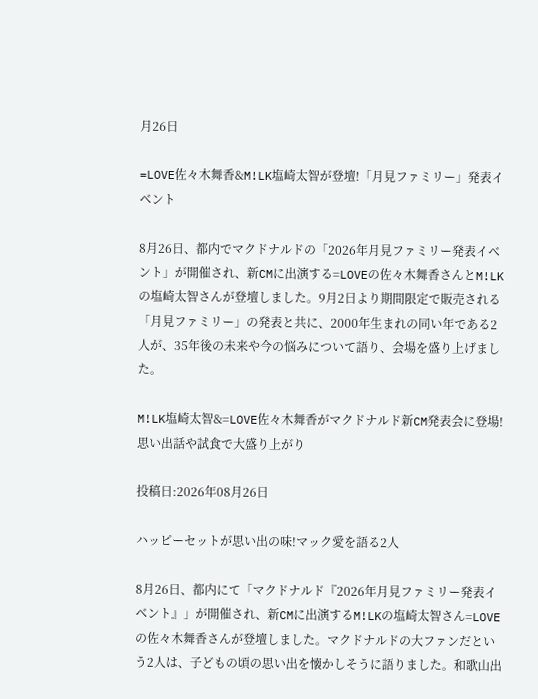月26日

=LOVE佐々木舞香&M!LK塩崎太智が登壇!「月見ファミリー」発表イベント

8月26日、都内でマクドナルドの「2026年月見ファミリー発表イベント」が開催され、新CMに出演する=LOVEの佐々木舞香さんとM!LKの塩崎太智さんが登壇しました。9月2日より期間限定で販売される「月見ファミリー」の発表と共に、2000年生まれの同い年である2人が、35年後の未来や今の悩みについて語り、会場を盛り上げました。

M!LK塩崎太智&=LOVE佐々木舞香がマクドナルド新CM発表会に登場!思い出話や試食で大盛り上がり

投稿日:2026年08月26日

ハッピーセットが思い出の味!マック愛を語る2人

8月26日、都内にて「マクドナルド『2026年月見ファミリー発表イベント』」が開催され、新CMに出演するM!LKの塩崎太智さん=LOVEの佐々木舞香さんが登壇しました。マクドナルドの大ファンだという2人は、子どもの頃の思い出を懐かしそうに語りました。和歌山出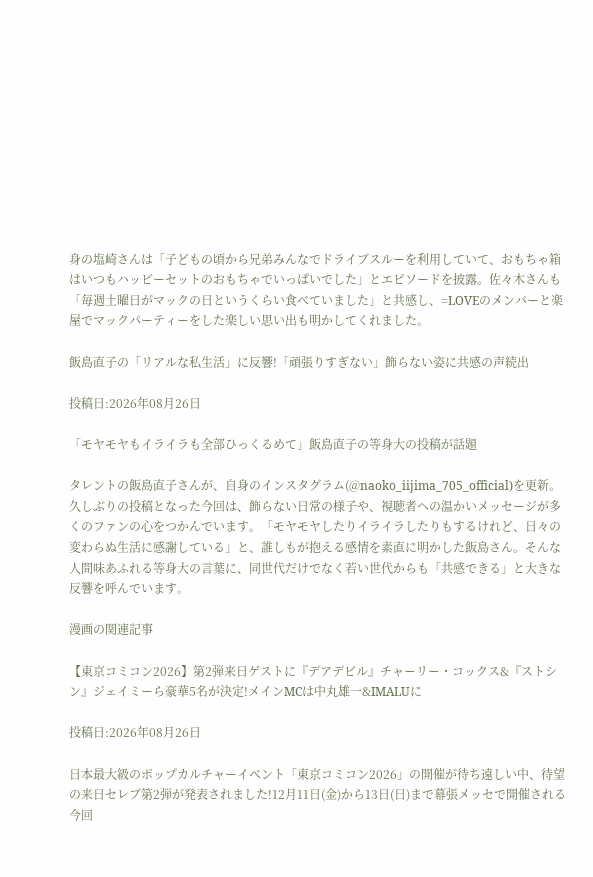身の塩崎さんは「子どもの頃から兄弟みんなでドライブスルーを利用していて、おもちゃ箱はいつもハッピーセットのおもちゃでいっぱいでした」とエピソードを披露。佐々木さんも「毎週土曜日がマックの日というくらい食べていました」と共感し、=LOVEのメンバーと楽屋でマックパーティーをした楽しい思い出も明かしてくれました。

飯島直子の「リアルな私生活」に反響!「頑張りすぎない」飾らない姿に共感の声続出

投稿日:2026年08月26日

「モヤモヤもイライラも全部ひっくるめて」飯島直子の等身大の投稿が話題

タレントの飯島直子さんが、自身のインスタグラム(@naoko_iijima_705_official)を更新。久しぶりの投稿となった今回は、飾らない日常の様子や、視聴者への温かいメッセージが多くのファンの心をつかんでいます。「モヤモヤしたりイライラしたりもするけれど、日々の変わらぬ生活に感謝している」と、誰しもが抱える感情を素直に明かした飯島さん。そんな人間味あふれる等身大の言葉に、同世代だけでなく若い世代からも「共感できる」と大きな反響を呼んでいます。

漫画の関連記事

【東京コミコン2026】第2弾来日ゲストに『デアデビル』チャーリー・コックス&『ストシン』ジェイミーら豪華5名が決定!メインMCは中丸雄一&IMALUに

投稿日:2026年08月26日

日本最大級のポップカルチャーイベント「東京コミコン2026」の開催が待ち遠しい中、待望の来日セレブ第2弾が発表されました!12月11日(金)から13日(日)まで幕張メッセで開催される今回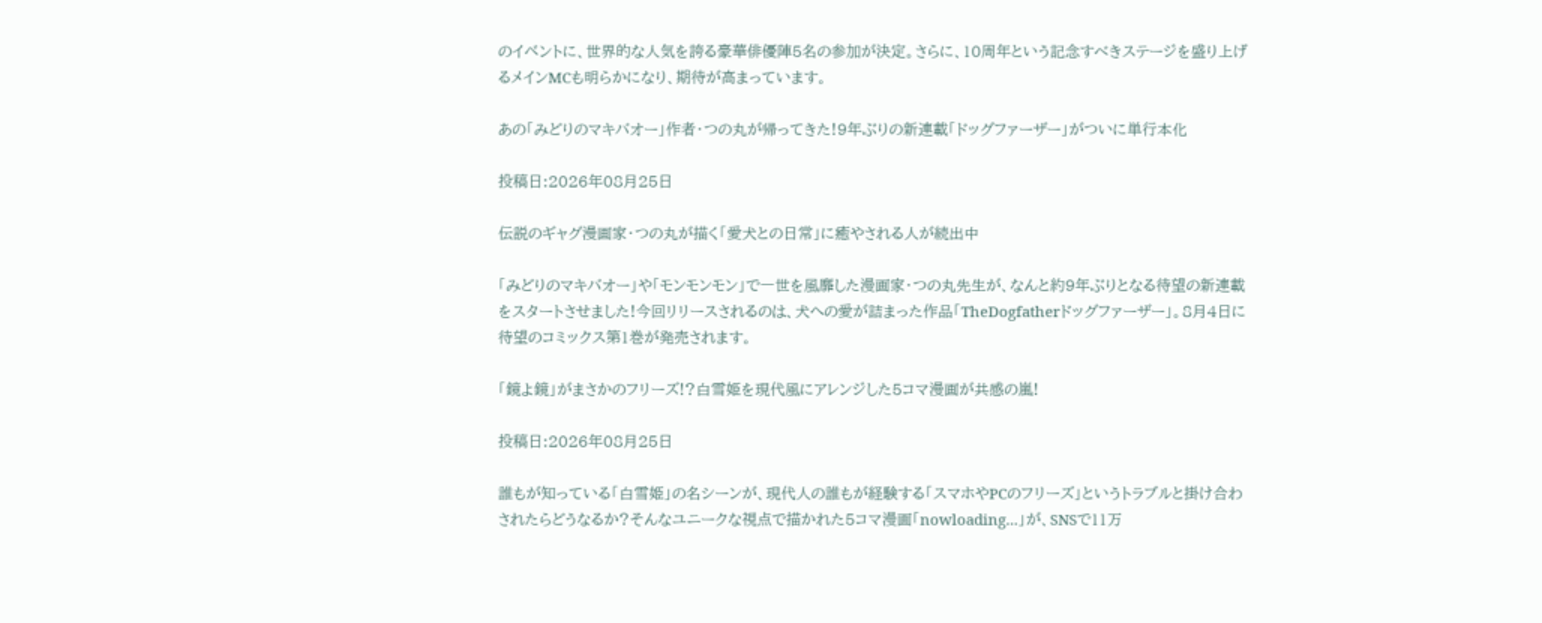のイベントに、世界的な人気を誇る豪華俳優陣5名の参加が決定。さらに、10周年という記念すべきステージを盛り上げるメインMCも明らかになり、期待が高まっています。

あの「みどりのマキバオー」作者・つの丸が帰ってきた!9年ぶりの新連載「ドッグファーザー」がついに単行本化

投稿日:2026年08月25日

伝説のギャグ漫画家・つの丸が描く「愛犬との日常」に癒やされる人が続出中

「みどりのマキバオー」や「モンモンモン」で一世を風靡した漫画家・つの丸先生が、なんと約9年ぶりとなる待望の新連載をスタートさせました!今回リリースされるのは、犬への愛が詰まった作品「TheDogfatherドッグファーザー」。8月4日に待望のコミックス第1巻が発売されます。

「鏡よ鏡」がまさかのフリーズ!?白雪姫を現代風にアレンジした5コマ漫画が共感の嵐!

投稿日:2026年08月25日

誰もが知っている「白雪姫」の名シーンが、現代人の誰もが経験する「スマホやPCのフリーズ」というトラブルと掛け合わされたらどうなるか?そんなユニークな視点で描かれた5コマ漫画「nowloading...」が、SNSで11万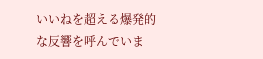いいねを超える爆発的な反響を呼んでいま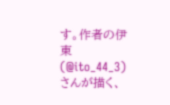す。作者の伊東(@ito_44_3)さんが描く、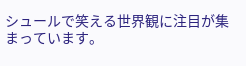シュールで笑える世界観に注目が集まっています。